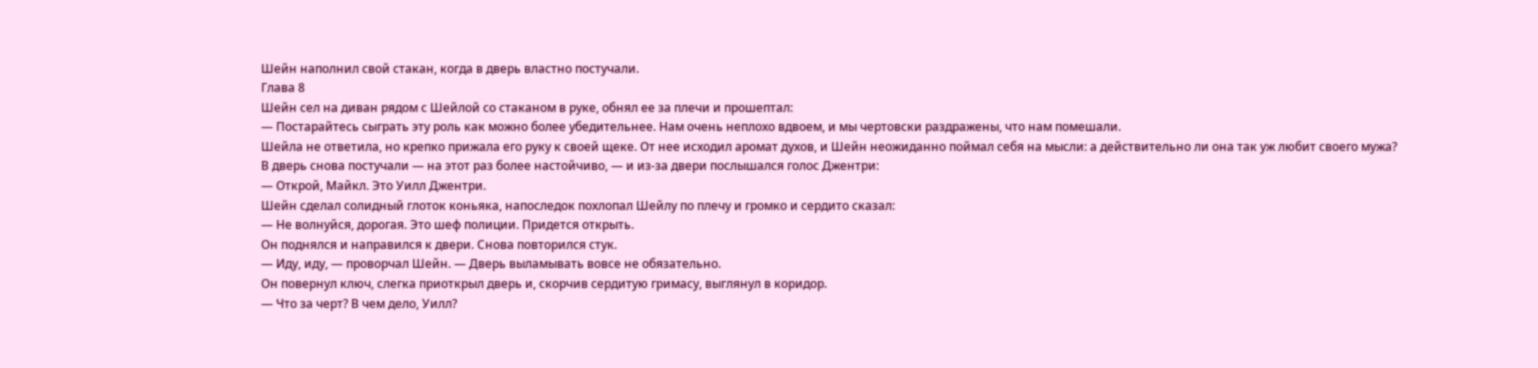Шейн наполнил свой стакан, когда в дверь властно постучали.
Глава 8
Шейн сел на диван рядом с Шейлой со стаканом в руке, обнял ее за плечи и прошептал:
— Постарайтесь сыграть эту роль как можно более убедительнее. Нам очень неплохо вдвоем, и мы чертовски раздражены, что нам помешали.
Шейла не ответила, но крепко прижала его руку к своей щеке. От нее исходил аромат духов, и Шейн неожиданно поймал себя на мысли: а действительно ли она так уж любит своего мужа?
В дверь снова постучали — на этот раз более настойчиво, — и из-за двери послышался голос Джентри:
— Открой, Майкл. Это Уилл Джентри.
Шейн сделал солидный глоток коньяка, напоследок похлопал Шейлу по плечу и громко и сердито сказал:
— Не волнуйся, дорогая. Это шеф полиции. Придется открыть.
Он поднялся и направился к двери. Снова повторился стук.
— Иду, иду, — проворчал Шейн. — Дверь выламывать вовсе не обязательно.
Он повернул ключ, слегка приоткрыл дверь и, скорчив сердитую гримасу, выглянул в коридор.
— Что за черт? В чем дело, Уилл?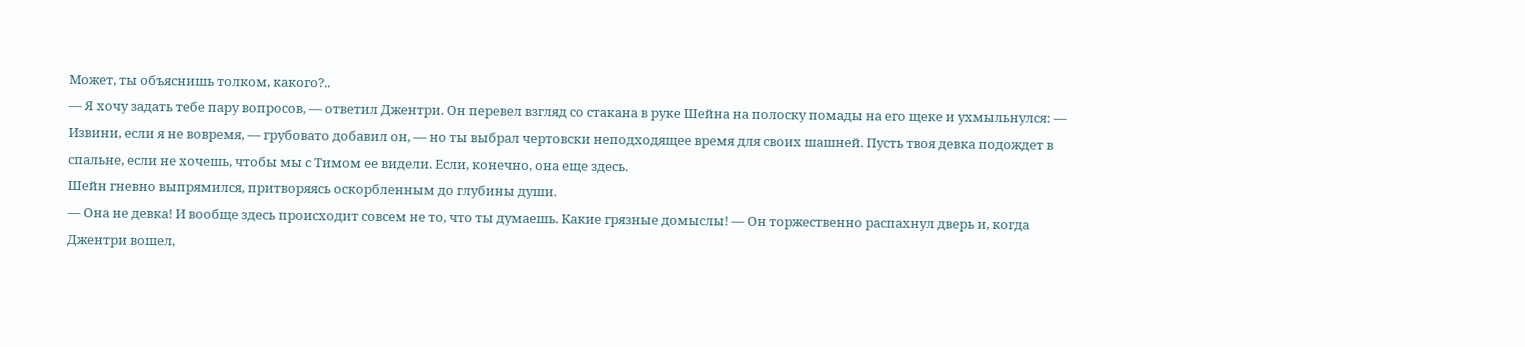Может, ты объяснишь толком, какого?..
— Я хочу задать тебе пару вопросов, — ответил Джентри. Он перевел взгляд со стакана в руке Шейна на полоску помады на его щеке и ухмыльнулся: — Извини, если я не вовремя, — грубовато добавил он, — но ты выбрал чертовски неподходящее время для своих шашней. Пусть твоя девка подождет в спальне, если не хочешь, чтобы мы с Тимом ее видели. Если, конечно, она еще здесь.
Шейн гневно выпрямился, притворяясь оскорбленным до глубины души.
— Она не девка! И вообще здесь происходит совсем не то, что ты думаешь. Какие грязные домыслы! — Он торжественно распахнул дверь и, когда Джентри вошел,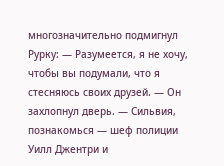многозначительно подмигнул Рурку: — Разумеется, я не хочу, чтобы вы подумали, что я стесняюсь своих друзей. — Он захлопнул дверь. — Сильвия, познакомься — шеф полиции Уилл Джентри и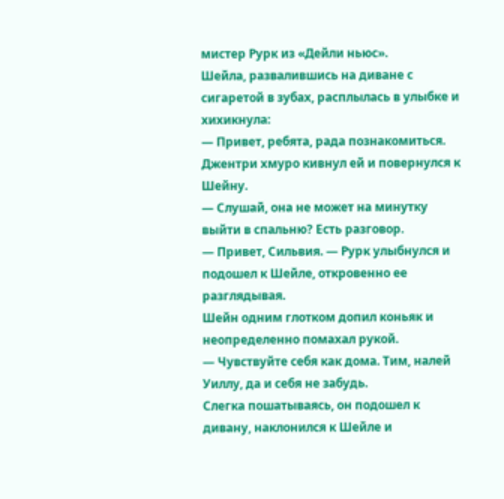мистер Рурк из «Дейли ньюс».
Шейла, развалившись на диване с сигаретой в зубах, расплылась в улыбке и хихикнула:
— Привет, ребята, рада познакомиться.
Джентри хмуро кивнул ей и повернулся к Шейну.
— Слушай, она не может на минутку выйти в спальню? Есть разговор.
— Привет, Сильвия. — Рурк улыбнулся и подошел к Шейле, откровенно ее разглядывая.
Шейн одним глотком допил коньяк и неопределенно помахал рукой.
— Чувствуйте себя как дома. Тим, налей Уиллу, да и себя не забудь.
Слегка пошатываясь, он подошел к дивану, наклонился к Шейле и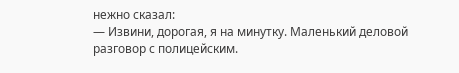нежно сказал:
— Извини, дорогая, я на минутку. Маленький деловой разговор с полицейским.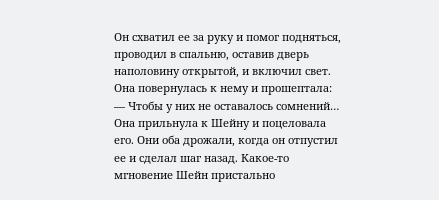Он схватил ее за руку и помог подняться, проводил в спальню, оставив дверь наполовину открытой, и включил свет. Она повернулась к нему и прошептала:
— Чтобы у них не оставалось сомнений…
Она прильнула к Шейну и поцеловала его. Они оба дрожали, когда он отпустил ее и сделал шаг назад. Какое-то мгновение Шейн пристально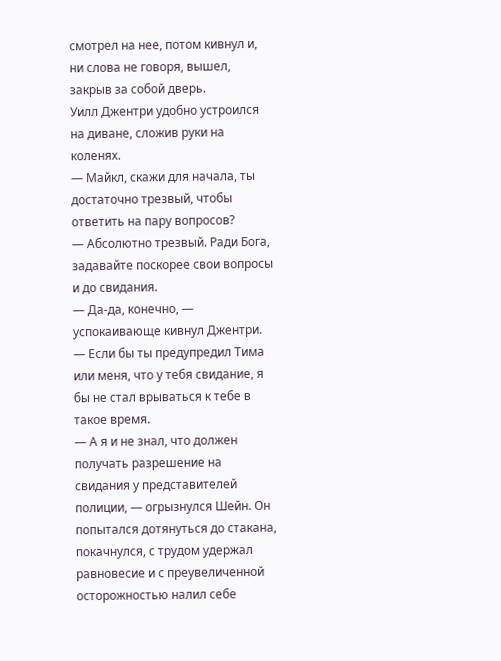смотрел на нее, потом кивнул и, ни слова не говоря, вышел, закрыв за собой дверь.
Уилл Джентри удобно устроился на диване, сложив руки на коленях.
— Майкл, скажи для начала, ты достаточно трезвый, чтобы ответить на пару вопросов?
— Абсолютно трезвый. Ради Бога, задавайте поскорее свои вопросы и до свидания.
— Да-да, конечно, — успокаивающе кивнул Джентри. — Если бы ты предупредил Тима или меня, что у тебя свидание, я бы не стал врываться к тебе в такое время.
— А я и не знал, что должен получать разрешение на свидания у представителей полиции, — огрызнулся Шейн. Он попытался дотянуться до стакана, покачнулся, с трудом удержал равновесие и с преувеличенной осторожностью налил себе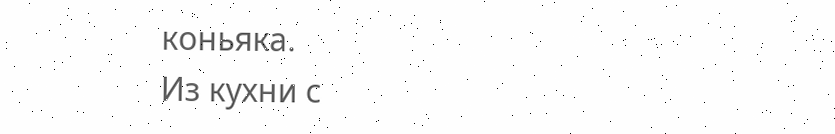коньяка.
Из кухни с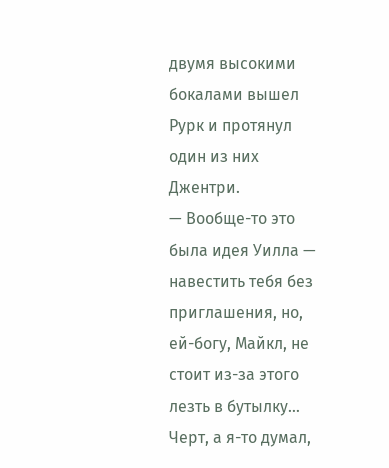двумя высокими бокалами вышел Рурк и протянул один из них Джентри.
— Вообще-то это была идея Уилла — навестить тебя без приглашения, но, ей-богу, Майкл, не стоит из-за этого лезть в бутылку… Черт, а я-то думал,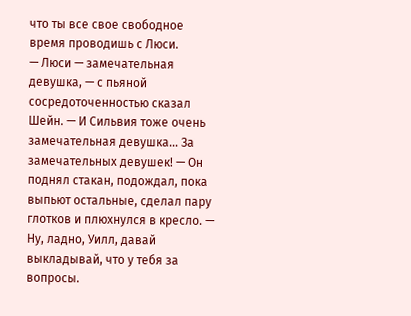что ты все свое свободное время проводишь с Люси.
— Люси — замечательная девушка, — с пьяной сосредоточенностью сказал Шейн. — И Сильвия тоже очень замечательная девушка… За замечательных девушек! — Он поднял стакан, подождал, пока выпьют остальные, сделал пару глотков и плюхнулся в кресло. — Ну, ладно, Уилл, давай выкладывай, что у тебя за вопросы.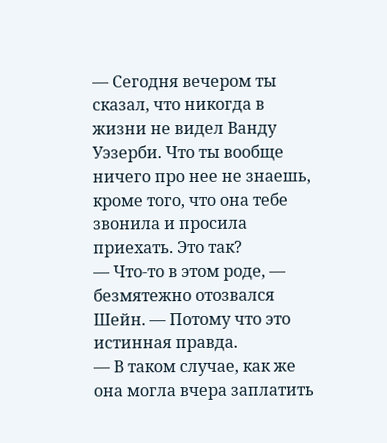— Сегодня вечером ты сказал, что никогда в жизни не видел Ванду Уэзерби. Что ты вообще ничего про нее не знаешь, кроме того, что она тебе звонила и просила приехать. Это так?
— Что-то в этом роде, — безмятежно отозвался Шейн. — Потому что это истинная правда.
— В таком случае, как же она могла вчера заплатить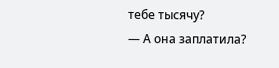тебе тысячу?
— А она заплатила?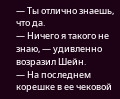— Ты отлично знаешь, что да.
— Ничего я такого не знаю, — удивленно возразил Шейн.
— На последнем корешке в ее чековой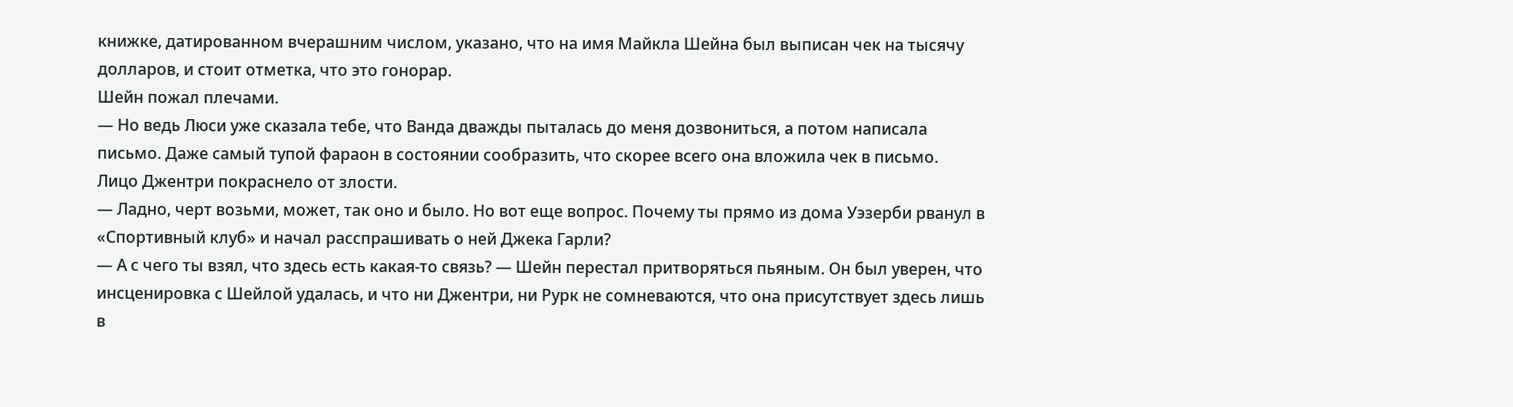книжке, датированном вчерашним числом, указано, что на имя Майкла Шейна был выписан чек на тысячу долларов, и стоит отметка, что это гонорар.
Шейн пожал плечами.
— Но ведь Люси уже сказала тебе, что Ванда дважды пыталась до меня дозвониться, а потом написала письмо. Даже самый тупой фараон в состоянии сообразить, что скорее всего она вложила чек в письмо.
Лицо Джентри покраснело от злости.
— Ладно, черт возьми, может, так оно и было. Но вот еще вопрос. Почему ты прямо из дома Уэзерби рванул в «Спортивный клуб» и начал расспрашивать о ней Джека Гарли?
— А с чего ты взял, что здесь есть какая-то связь? — Шейн перестал притворяться пьяным. Он был уверен, что инсценировка с Шейлой удалась, и что ни Джентри, ни Рурк не сомневаются, что она присутствует здесь лишь в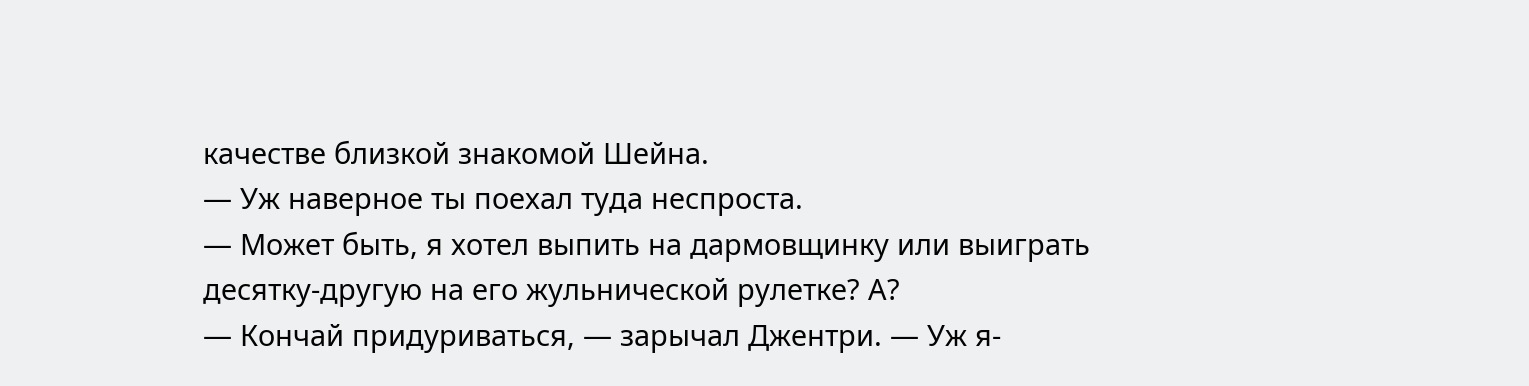качестве близкой знакомой Шейна.
— Уж наверное ты поехал туда неспроста.
— Может быть, я хотел выпить на дармовщинку или выиграть десятку-другую на его жульнической рулетке? А?
— Кончай придуриваться, — зарычал Джентри. — Уж я-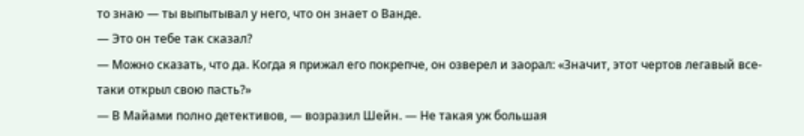то знаю — ты выпытывал у него, что он знает о Ванде.
— Это он тебе так сказал?
— Можно сказать, что да. Когда я прижал его покрепче, он озверел и заорал: «Значит, этот чертов легавый все-таки открыл свою пасть?»
— В Майами полно детективов, — возразил Шейн. — Не такая уж большая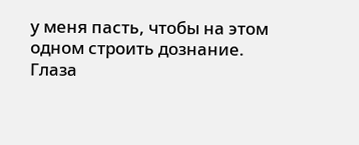у меня пасть, чтобы на этом одном строить дознание.
Глаза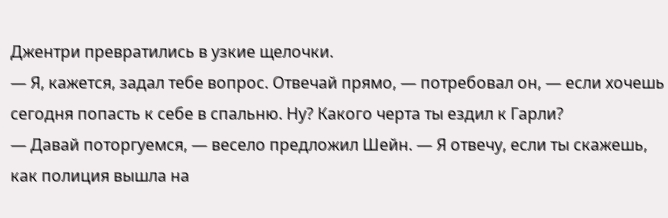Джентри превратились в узкие щелочки.
— Я, кажется, задал тебе вопрос. Отвечай прямо, — потребовал он, — если хочешь сегодня попасть к себе в спальню. Ну? Какого черта ты ездил к Гарли?
— Давай поторгуемся, — весело предложил Шейн. — Я отвечу, если ты скажешь, как полиция вышла на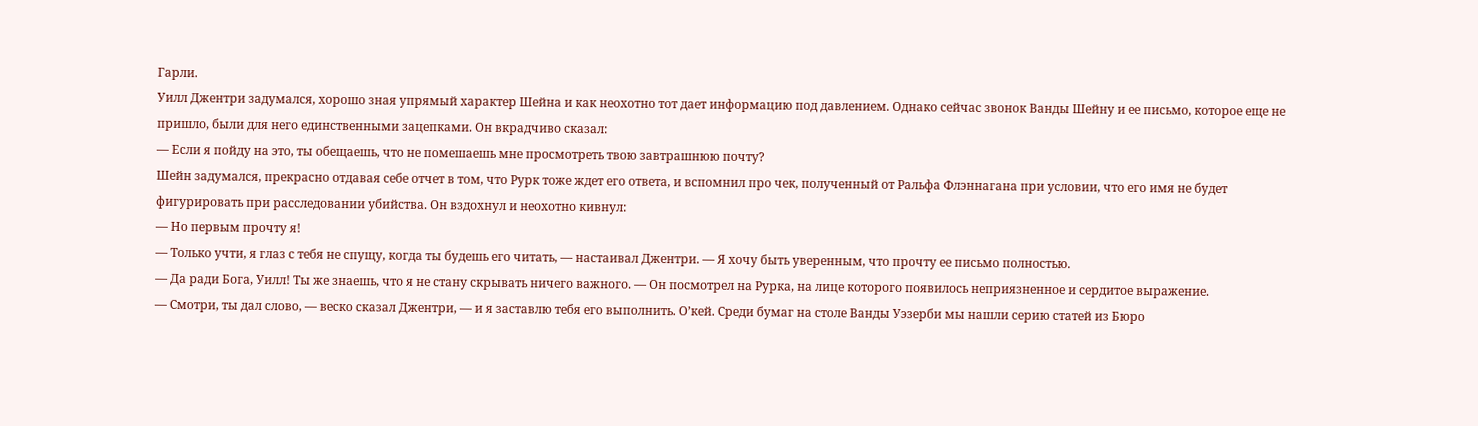Гарли.
Уилл Джентри задумался, хорошо зная упрямый характер Шейна и как неохотно тот дает информацию под давлением. Однако сейчас звонок Ванды Шейну и ее письмо, которое еще не пришло, были для него единственными зацепками. Он вкрадчиво сказал:
— Если я пойду на это, ты обещаешь, что не помешаешь мне просмотреть твою завтрашнюю почту?
Шейн задумался, прекрасно отдавая себе отчет в том, что Рурк тоже ждет его ответа, и вспомнил про чек, полученный от Ральфа Флэннагана при условии, что его имя не будет фигурировать при расследовании убийства. Он вздохнул и неохотно кивнул:
— Но первым прочту я!
— Только учти, я глаз с тебя не спущу, когда ты будешь его читать, — настаивал Джентри. — Я хочу быть уверенным, что прочту ее письмо полностью.
— Да ради Бога, Уилл! Ты же знаешь, что я не стану скрывать ничего важного. — Он посмотрел на Рурка, на лице которого появилось неприязненное и сердитое выражение.
— Смотри, ты дал слово, — веско сказал Джентри, — и я заставлю тебя его выполнить. О’кей. Среди бумаг на столе Ванды Уэзерби мы нашли серию статей из Бюро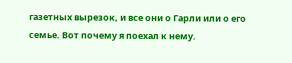газетных вырезок, и все они о Гарли или о его семье. Вот почему я поехал к нему.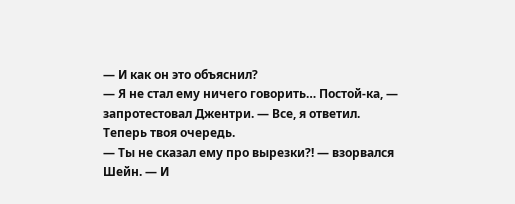— И как он это объяснил?
— Я не стал ему ничего говорить… Постой-ка, — запротестовал Джентри. — Все, я ответил. Теперь твоя очередь.
— Ты не сказал ему про вырезки?! — взорвался Шейн. — И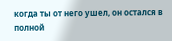когда ты от него ушел, он остался в полной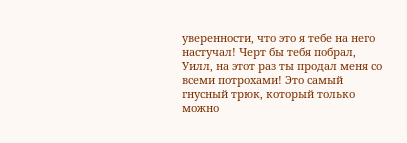уверенности, что это я тебе на него настучал! Черт бы тебя побрал, Уилл, на этот раз ты продал меня со всеми потрохами! Это самый гнусный трюк, который только можно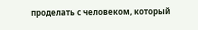проделать с человеком, который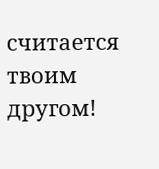считается твоим другом!